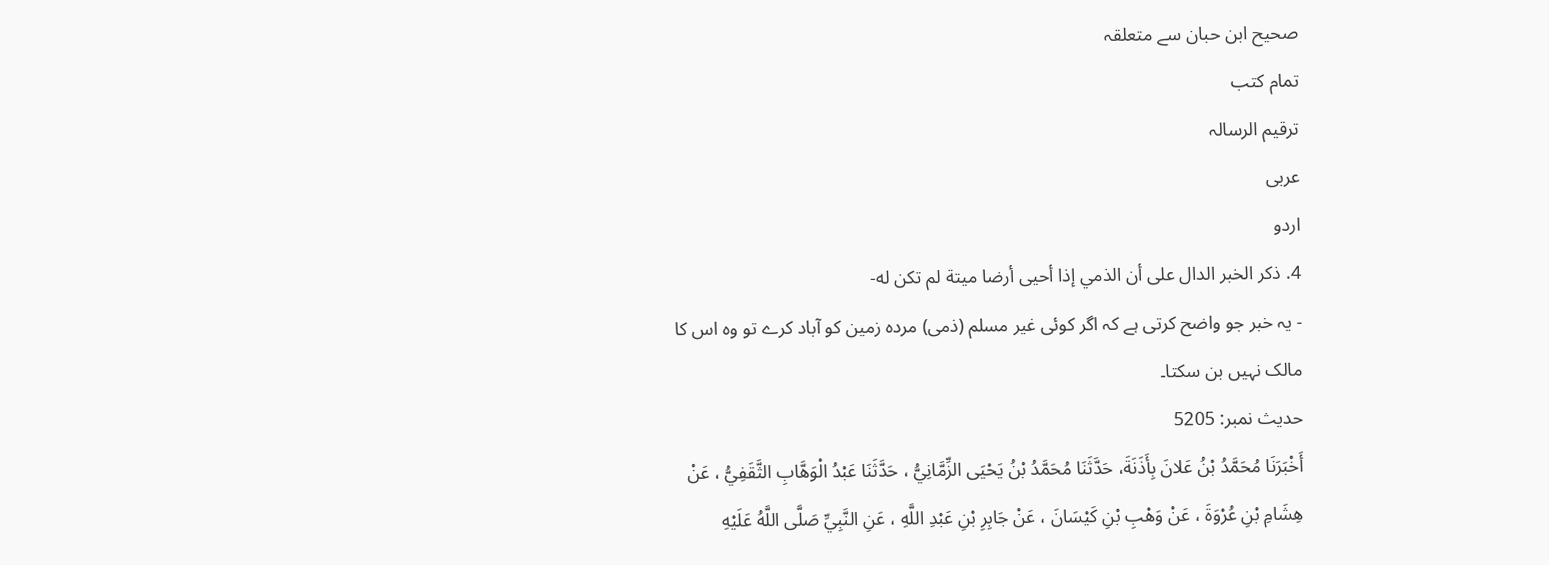صحیح ابن حبان سے متعلقہ
تمام کتب
ترقيم الرسالہ
عربی
اردو
4. ذكر الخبر الدال على أن الذمي إذا أحيى أرضا ميتة لم تكن له-
- یہ خبر جو واضح کرتی ہے کہ اگر کوئی غیر مسلم (ذمی) مردہ زمین کو آباد کرے تو وہ اس کا مالک نہیں بن سکتا۔
حدیث نمبر: 5205
أَخْبَرَنَا مُحَمَّدُ بْنُ عَلانَ بِأَذَنَةَ، حَدَّثَنَا مُحَمَّدُ بْنُ يَحْيَى الزِّمَّانِيُّ ، حَدَّثَنَا عَبْدُ الْوَهَّابِ الثَّقَفِيُّ ، عَنْ هِشَامِ بْنِ عُرْوَةَ ، عَنْ وَهْبِ بْنِ كَيْسَانَ ، عَنْ جَابِرِ بْنِ عَبْدِ اللَّهِ ، عَنِ النَّبِيِّ صَلَّى اللَّهُ عَلَيْهِ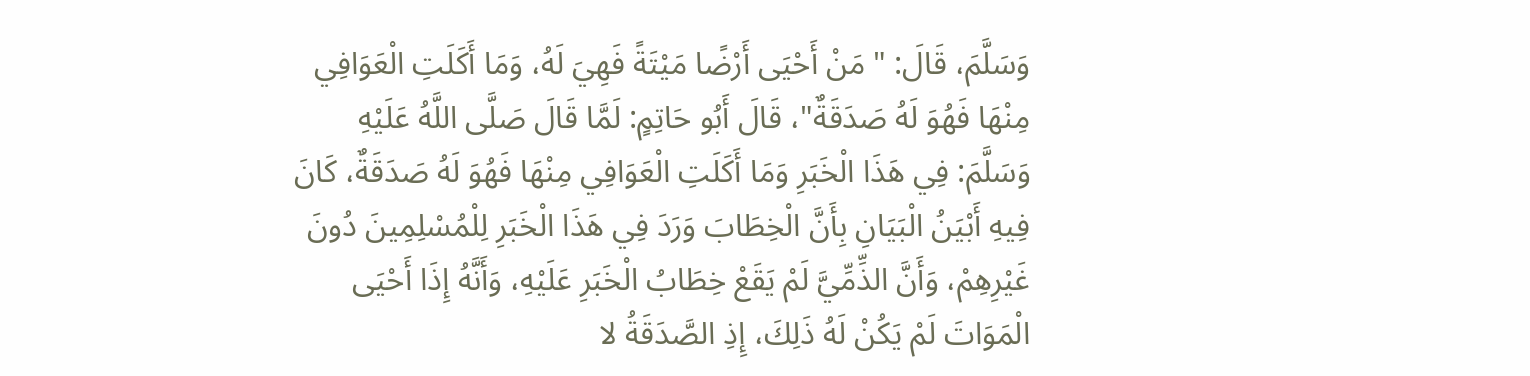وَسَلَّمَ، قَالَ: " مَنْ أَحْيَى أَرْضًا مَيْتَةً فَهِيَ لَهُ، وَمَا أَكَلَتِ الْعَوَافِي مِنْهَا فَهُوَ لَهُ صَدَقَةٌ"، قَالَ أَبُو حَاتِمٍ: لَمَّا قَالَ صَلَّى اللَّهُ عَلَيْهِ وَسَلَّمَ: فِي هَذَا الْخَبَرِ وَمَا أَكَلَتِ الْعَوَافِي مِنْهَا فَهُوَ لَهُ صَدَقَةٌ، كَانَ فِيهِ أَبْيَنُ الْبَيَانِ بِأَنَّ الْخِطَابَ وَرَدَ فِي هَذَا الْخَبَرِ لِلْمُسْلِمِينَ دُونَ غَيْرِهِمْ، وَأَنَّ الذِّمِّيَّ لَمْ يَقَعْ خِطَابُ الْخَبَرِ عَلَيْهِ، وَأَنَّهُ إِذَا أَحْيَى الْمَوَاتَ لَمْ يَكُنْ لَهُ ذَلِكَ، إِذِ الصَّدَقَةُ لا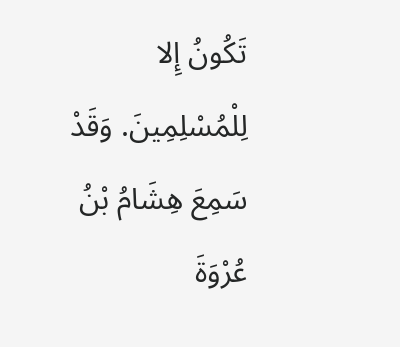تَكُونُ إِلا لِلْمُسْلِمِينَ. وَقَدْ سَمِعَ هِشَامُ بْنُ عُرْوَةَ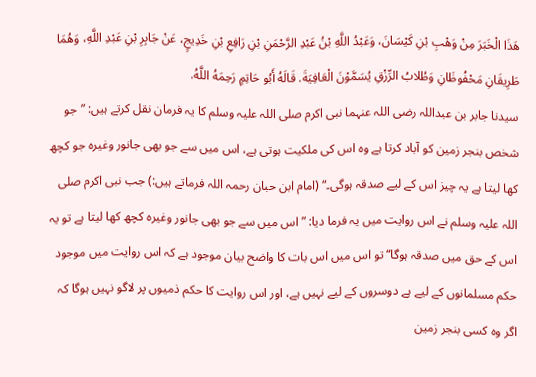هَذَا الْخَبَرَ مِنْ وَهْبِ بْنِ كَيْسَانَ، وَعَبْدُ اللَّهِ بْنُ عَبْدِ الرَّحْمَنِ بْنِ رَافِعِ بْنِ خَدِيجٍ، عَنْ جَابِرِ بْنِ عَبْدِ اللَّهِ، وَهُمَا طَرِيقَانِ مَحْفُوظَانِ وَطُلابُ الرِّزْقِ يُسَمَّوْنَ الْعَافِيَةَ. قَالَهُ أَبُو حَاتِمٍ رَحِمَهُ اللَّهُ.
سیدنا جابر بن عبداللہ رضی اللہ عنہما نبی اکرم صلی اللہ علیہ وسلم کا یہ فرمان نقل کرتے ہیں: ”جو شخص بنجر زمین کو آباد کرتا ہے وہ اس کی ملکیت ہوتی ہے، اس میں سے جو بھی جانور وغیرہ جو کچھ کھا لیتا ہے یہ چیز اس کے لیے صدقہ ہوگی۔“ (امام ابن حبان رحمہ اللہ فرماتے ہیں:) جب نبی اکرم صلی اللہ علیہ وسلم نے اس روایت میں یہ فرما دیا: ”اس میں سے جو بھی جانور وغیرہ کچھ کھا لیتا ہے تو یہ اس کے حق میں صدقہ ہوگا“ تو اس میں اس بات کا واضح بیان موجود ہے کہ اس روایت میں موجود حکم مسلمانوں کے لیے ہے دوسروں کے لیے نہیں ہے، اور اس روایت کا حکم ذمیوں پر لاگو نہیں ہوگا کہ اگر وہ کسی بنجر زمین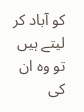کو آباد کر لیتے ہیں تو وہ ان کی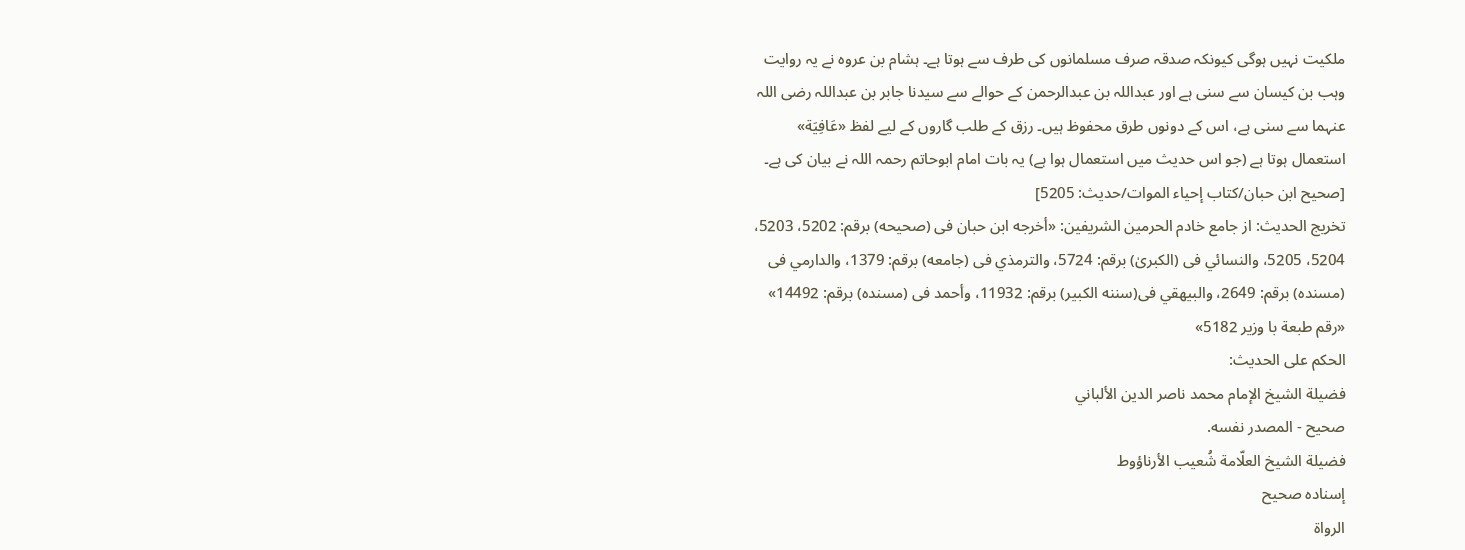ملکیت نہیں ہوگی کیونکہ صدقہ صرف مسلمانوں کی طرف سے ہوتا ہے۔ ہشام بن عروہ نے یہ روایت وہب بن کیسان سے سنی ہے اور عبداللہ بن عبدالرحمن کے حوالے سے سیدنا جابر بن عبداللہ رضی اللہ عنہما سے سنی ہے، اس کے دونوں طرق محفوظ ہیں۔ رزق کے طلب گاروں کے لیے لفظ «عَافِيَة» استعمال ہوتا ہے (جو اس حدیث میں استعمال ہوا ہے) یہ بات امام ابوحاتم رحمہ اللہ نے بیان کی ہے۔ [صحیح ابن حبان/كتاب إحياء الموات/حدیث: 5205]
تخریج الحدیث: از جامع خادم الحرمين الشريفين: «أخرجه ابن حبان فى (صحيحه) برقم: 5202، 5203، 5204، 5205، والنسائي فى (الكبریٰ) برقم: 5724، والترمذي فى (جامعه) برقم: 1379، والدارمي فى (مسنده) برقم: 2649، والبيهقي فى(سننه الكبير) برقم: 11932، وأحمد فى (مسنده) برقم: 14492» «رقم طبعة با وزير 5182»
الحكم على الحديث:
فضيلة الشيخ الإمام محمد ناصر الدين الألباني
صحيح - المصدر نفسه.
فضيلة الشيخ العلّامة شُعيب الأرناؤوط
إسناده صحيح
الرواة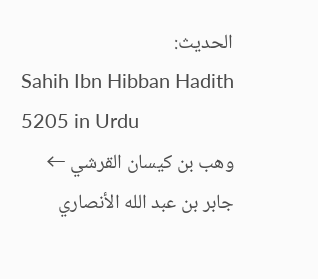الحديث:
Sahih Ibn Hibban Hadith 5205 in Urdu
وهب بن كيسان القرشي ← جابر بن عبد الله الأنصاري